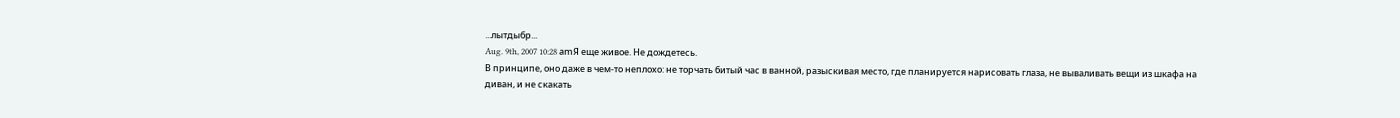...лытдыбр...
Aug. 9th, 2007 10:28 amЯ еще живое. Не дождетесь.
В принципе, оно даже в чем-то неплохо: не торчать битый час в ванной, разыскивая место, где планируется нарисовать глаза, не вываливать вещи из шкафа на диван, и не скакать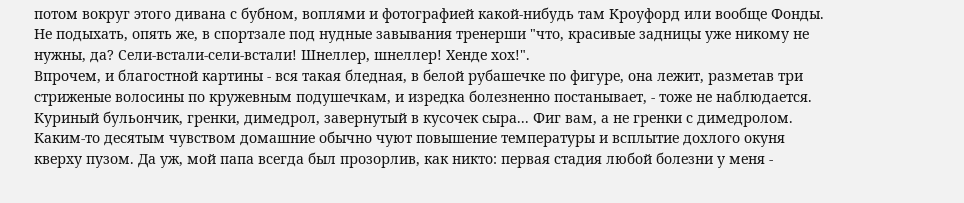потом вокруг этого дивана с бубном, воплями и фотографией какой-нибудь там Кроуфорд или вообще Фонды. Не подыхать, опять же, в спортзале под нудные завывания тренерши "что, красивые задницы уже никому не нужны, да? Сели-встали-сели-встали! Шнеллер, шнеллер! Хенде хох!".
Впрочем, и благостной картины - вся такая бледная, в белой рубашечке по фигуре, она лежит, разметав три стриженые волосины по кружевным подушечкам, и изредка болезненно постанывает, - тоже не наблюдается. Куриный бульончик, гренки, димедрол, завернутый в кусочек сыра... Фиг вам, а не гренки с димедролом. Каким-то десятым чувством домашние обычно чуют повышение температуры и всплытие дохлого окуня кверху пузом. Да уж, мой папа всегда был прозорлив, как никто: первая стадия любой болезни у меня -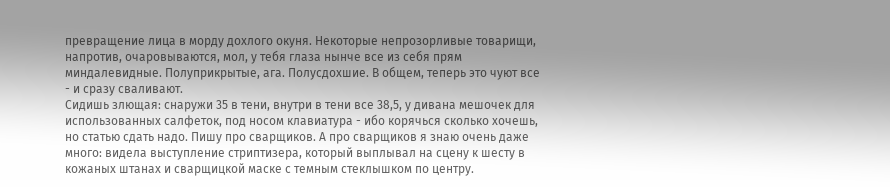превращение лица в морду дохлого окуня. Некоторые непрозорливые товарищи, напротив, очаровываются, мол, у тебя глаза нынче все из себя прям миндалевидные. Полуприкрытые, ага. Полусдохшие. В общем, теперь это чуют все - и сразу сваливают.
Сидишь злющая: снаружи 35 в тени, внутри в тени все 38,5, у дивана мешочек для использованных салфеток, под носом клавиатура - ибо корячься сколько хочешь, но статью сдать надо. Пишу про сварщиков. А про сварщиков я знаю очень даже много: видела выступление стриптизера, который выплывал на сцену к шесту в кожаных штанах и сварщицкой маске с темным стеклышком по центру.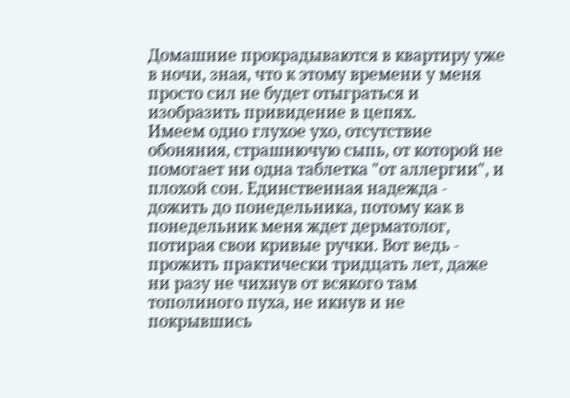Домашние прокрадываются в квартиру уже в ночи, зная, что к этому времени у меня просто сил не будет отыграться и изобразить привидение в цепях.
Имеем одно глухое ухо, отсутствие обоняния, страшнючую сыпь, от которой не помогает ни одна таблетка "от аллергии", и плохой сон. Единственная надежда - дожить до понедельника, потому как в понедельник меня ждет дерматолог, потирая свои кривые ручки. Вот ведь - прожить практически тридцать лет, даже ни разу не чихнув от всякого там тополиного пуха, не икнув и не покрывшись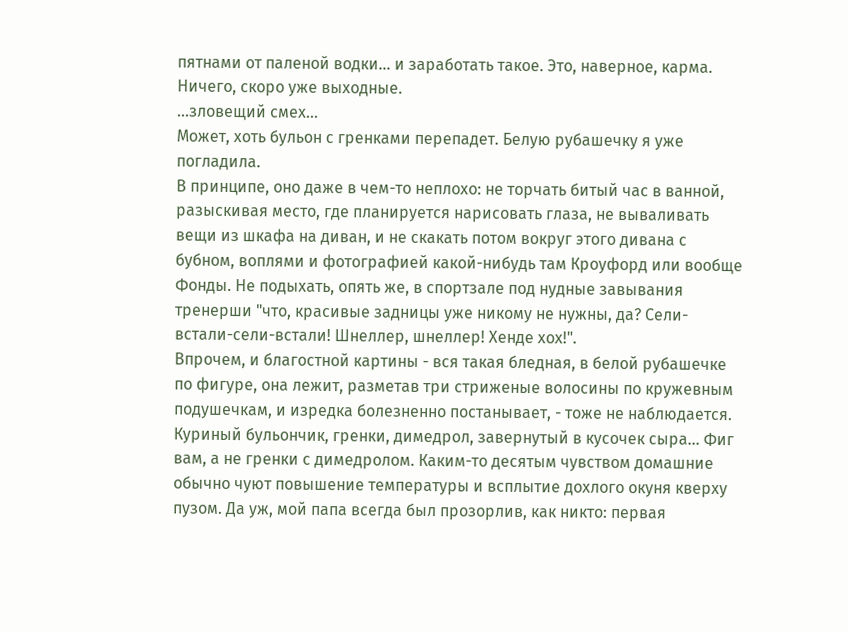пятнами от паленой водки... и заработать такое. Это, наверное, карма.
Ничего, скоро уже выходные.
...зловещий смех...
Может, хоть бульон с гренками перепадет. Белую рубашечку я уже погладила.
В принципе, оно даже в чем-то неплохо: не торчать битый час в ванной, разыскивая место, где планируется нарисовать глаза, не вываливать вещи из шкафа на диван, и не скакать потом вокруг этого дивана с бубном, воплями и фотографией какой-нибудь там Кроуфорд или вообще Фонды. Не подыхать, опять же, в спортзале под нудные завывания тренерши "что, красивые задницы уже никому не нужны, да? Сели-встали-сели-встали! Шнеллер, шнеллер! Хенде хох!".
Впрочем, и благостной картины - вся такая бледная, в белой рубашечке по фигуре, она лежит, разметав три стриженые волосины по кружевным подушечкам, и изредка болезненно постанывает, - тоже не наблюдается. Куриный бульончик, гренки, димедрол, завернутый в кусочек сыра... Фиг вам, а не гренки с димедролом. Каким-то десятым чувством домашние обычно чуют повышение температуры и всплытие дохлого окуня кверху пузом. Да уж, мой папа всегда был прозорлив, как никто: первая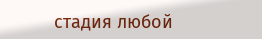стадия любой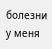болезни у меня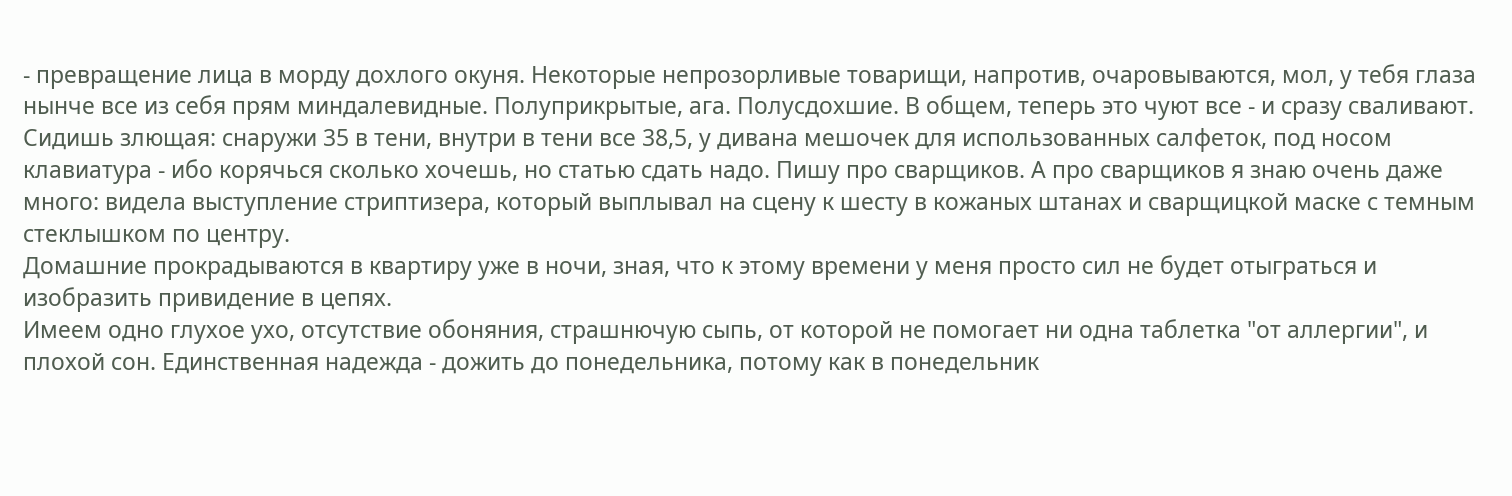- превращение лица в морду дохлого окуня. Некоторые непрозорливые товарищи, напротив, очаровываются, мол, у тебя глаза нынче все из себя прям миндалевидные. Полуприкрытые, ага. Полусдохшие. В общем, теперь это чуют все - и сразу сваливают.
Сидишь злющая: снаружи 35 в тени, внутри в тени все 38,5, у дивана мешочек для использованных салфеток, под носом клавиатура - ибо корячься сколько хочешь, но статью сдать надо. Пишу про сварщиков. А про сварщиков я знаю очень даже много: видела выступление стриптизера, который выплывал на сцену к шесту в кожаных штанах и сварщицкой маске с темным стеклышком по центру.
Домашние прокрадываются в квартиру уже в ночи, зная, что к этому времени у меня просто сил не будет отыграться и изобразить привидение в цепях.
Имеем одно глухое ухо, отсутствие обоняния, страшнючую сыпь, от которой не помогает ни одна таблетка "от аллергии", и плохой сон. Единственная надежда - дожить до понедельника, потому как в понедельник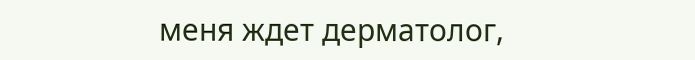меня ждет дерматолог,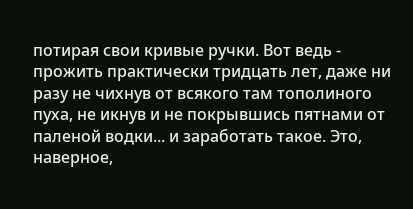потирая свои кривые ручки. Вот ведь - прожить практически тридцать лет, даже ни разу не чихнув от всякого там тополиного пуха, не икнув и не покрывшись пятнами от паленой водки... и заработать такое. Это, наверное,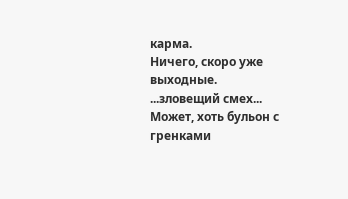карма.
Ничего, скоро уже выходные.
...зловещий смех...
Может, хоть бульон с гренками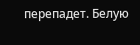перепадет. Белую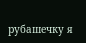рубашечку я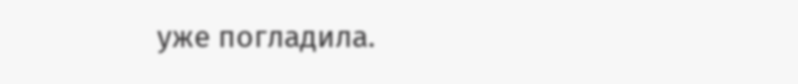уже погладила.